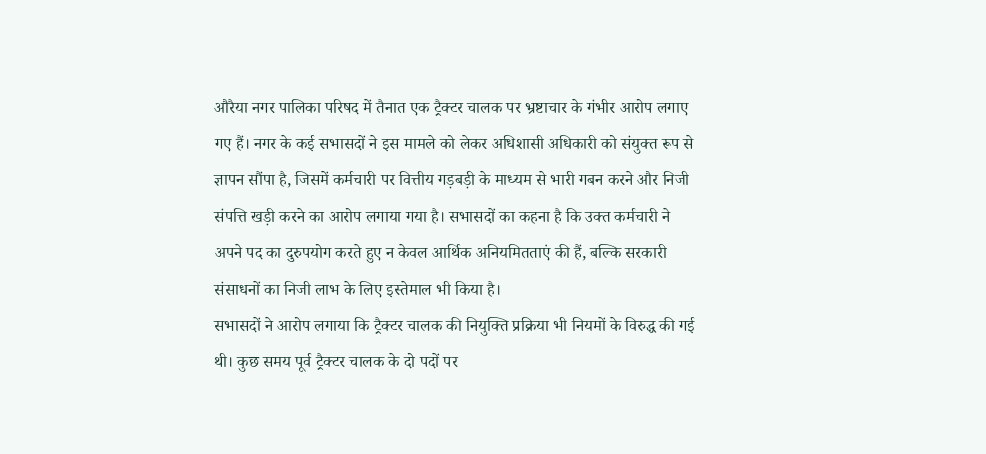औरैया नगर पालिका परिषद में तैनात एक ट्रैक्टर चालक पर भ्रष्टाचार के गंभीर आरोप लगाए गए हैं। नगर के कई सभासदों ने इस मामले को लेकर अधिशासी अधिकारी को संयुक्त रूप से ज्ञापन सौंपा है, जिसमें कर्मचारी पर वित्तीय गड़बड़ी के माध्यम से भारी गबन करने और निजी संपत्ति खड़ी करने का आरोप लगाया गया है। सभासदों का कहना है कि उक्त कर्मचारी ने अपने पद का दुरुपयोग करते हुए न केवल आर्थिक अनियमितताएं की हैं, बल्कि सरकारी संसाधनों का निजी लाभ के लिए इस्तेमाल भी किया है।
सभासदों ने आरोप लगाया कि ट्रैक्टर चालक की नियुक्ति प्रक्रिया भी नियमों के विरुद्ध की गई थी। कुछ समय पूर्व ट्रैक्टर चालक के दो पदों पर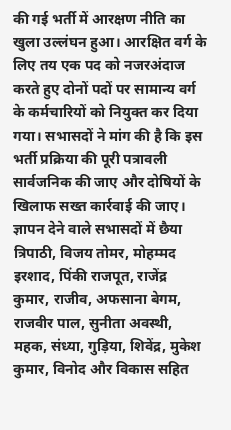की गई भर्ती में आरक्षण नीति का खुला उल्लंघन हुआ। आरक्षित वर्ग के लिए तय एक पद को नजरअंदाज करते हुए दोनों पदों पर सामान्य वर्ग के कर्मचारियों को नियुक्त कर दिया गया। सभासदों ने मांग की है कि इस भर्ती प्रक्रिया की पूरी पत्रावली सार्वजनिक की जाए और दोषियों के खिलाफ सख्त कार्रवाई की जाए।
ज्ञापन देने वाले सभासदों में छैया त्रिपाठी, विजय तोमर, मोहम्मद इरशाद, पिंकी राजपूत, राजेंद्र कुमार, राजीव, अफसाना बेगम, राजवीर पाल, सुनीता अवस्थी, महक, संध्या, गुड़िया, शिवेंद्र, मुकेश कुमार, विनोद और विकास सहित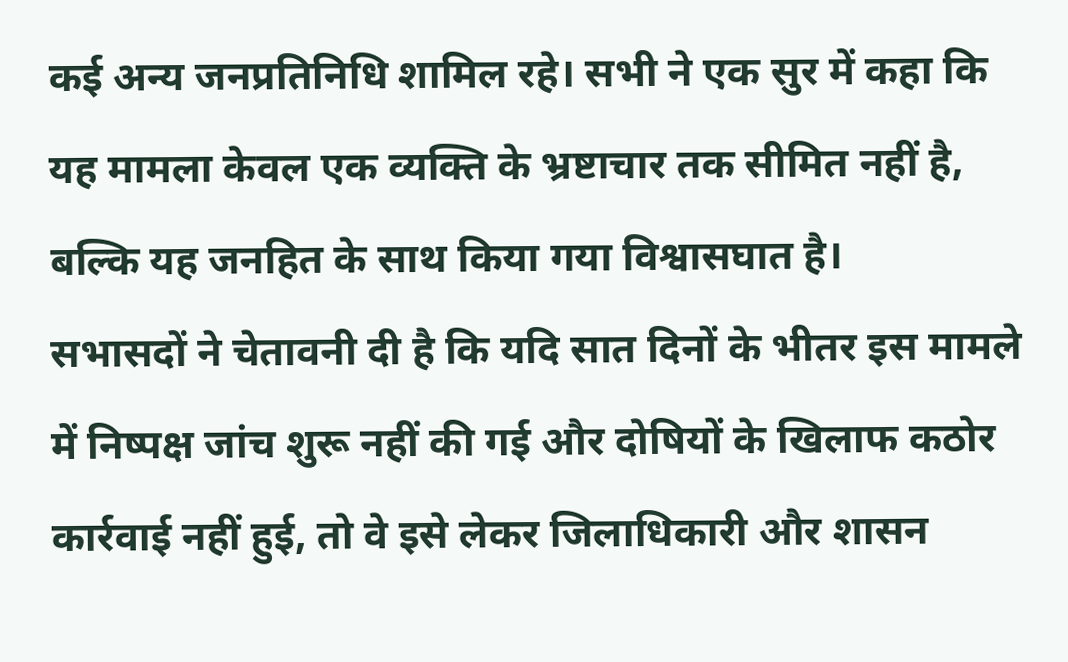कई अन्य जनप्रतिनिधि शामिल रहे। सभी ने एक सुर में कहा कि यह मामला केवल एक व्यक्ति के भ्रष्टाचार तक सीमित नहीं है, बल्कि यह जनहित के साथ किया गया विश्वासघात है।
सभासदों ने चेतावनी दी है कि यदि सात दिनों के भीतर इस मामले में निष्पक्ष जांच शुरू नहीं की गई और दोषियों के खिलाफ कठोर कार्रवाई नहीं हुई, तो वे इसे लेकर जिलाधिकारी और शासन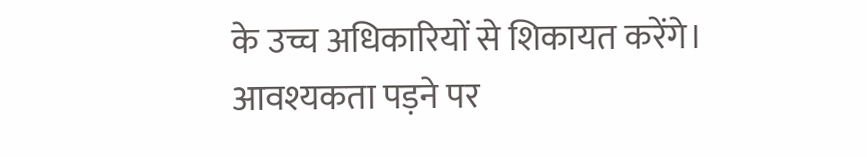के उच्च अधिकारियों से शिकायत करेंगे। आवश्यकता पड़ने पर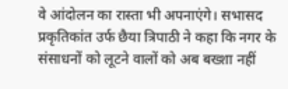वे आंदोलन का रास्ता भी अपनाएंगे। सभासद प्रकृतिकांत उर्फ छैया त्रिपाठी ने कहा कि नगर के संसाधनों को लूटने वालों को अब बख्शा नहीं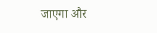जाएगा और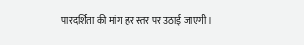पारदर्शिता की मांग हर स्तर पर उठाई जाएगी।